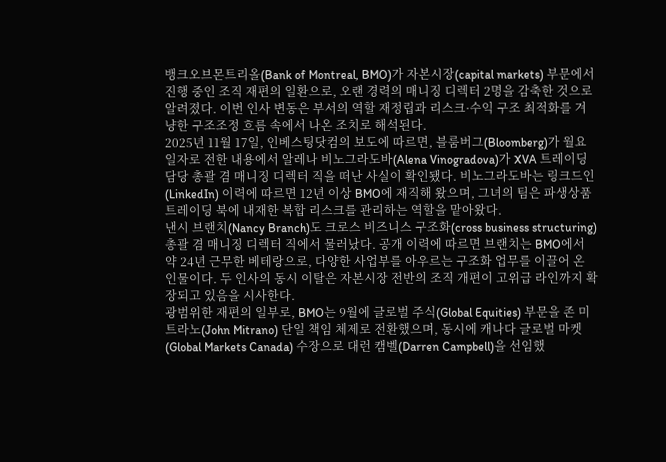뱅크오브몬트리올(Bank of Montreal, BMO)가 자본시장(capital markets) 부문에서 진행 중인 조직 재편의 일환으로, 오랜 경력의 매니징 디렉터 2명을 감축한 것으로 알려졌다. 이번 인사 변동은 부서의 역할 재정립과 리스크·수익 구조 최적화를 겨냥한 구조조정 흐름 속에서 나온 조치로 해석된다.
2025년 11월 17일, 인베스팅닷컴의 보도에 따르면, 블룸버그(Bloomberg)가 월요일자로 전한 내용에서 알레나 비노그라도바(Alena Vinogradova)가 XVA 트레이딩 담당 총괄 겸 매니징 디렉터 직을 떠난 사실이 확인됐다. 비노그라도바는 링크드인(LinkedIn) 이력에 따르면 12년 이상 BMO에 재직해 왔으며, 그녀의 팀은 파생상품 트레이딩 북에 내재한 복합 리스크를 관리하는 역할을 맡아왔다.
낸시 브랜치(Nancy Branch)도 크로스 비즈니스 구조화(cross business structuring) 총괄 겸 매니징 디렉터 직에서 물러났다. 공개 이력에 따르면 브랜치는 BMO에서 약 24년 근무한 베테랑으로, 다양한 사업부를 아우르는 구조화 업무를 이끌어 온 인물이다. 두 인사의 동시 이탈은 자본시장 전반의 조직 개편이 고위급 라인까지 확장되고 있음을 시사한다.
광범위한 재편의 일부로, BMO는 9월에 글로벌 주식(Global Equities) 부문을 존 미트라노(John Mitrano) 단일 책임 체제로 전환했으며, 동시에 캐나다 글로벌 마켓(Global Markets Canada) 수장으로 대런 캠벨(Darren Campbell)을 선임했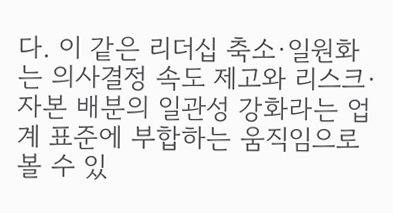다. 이 같은 리더십 축소·일원화는 의사결정 속도 제고와 리스크·자본 배분의 일관성 강화라는 업계 표준에 부합하는 움직임으로 볼 수 있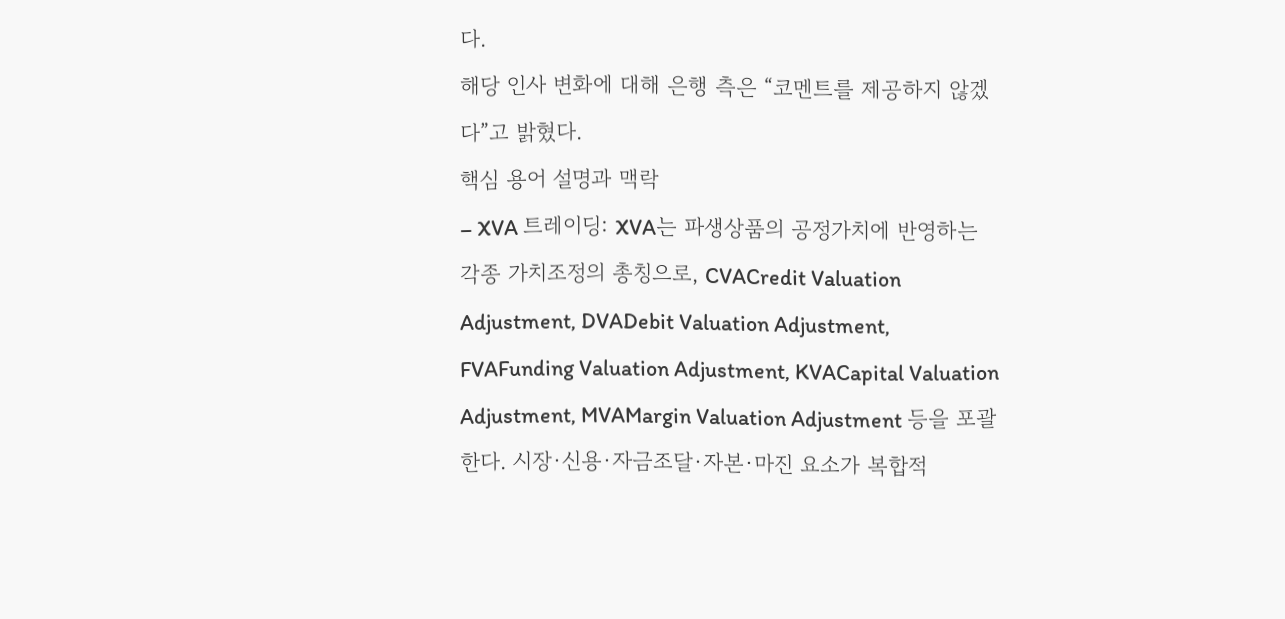다.
해당 인사 변화에 대해 은행 측은 “코멘트를 제공하지 않겠다”고 밝혔다.
핵심 용어 설명과 맥락
– XVA 트레이딩: XVA는 파생상품의 공정가치에 반영하는 각종 가치조정의 총칭으로, CVACredit Valuation Adjustment, DVADebit Valuation Adjustment, FVAFunding Valuation Adjustment, KVACapital Valuation Adjustment, MVAMargin Valuation Adjustment 등을 포괄한다. 시장·신용·자금조달·자본·마진 요소가 복합적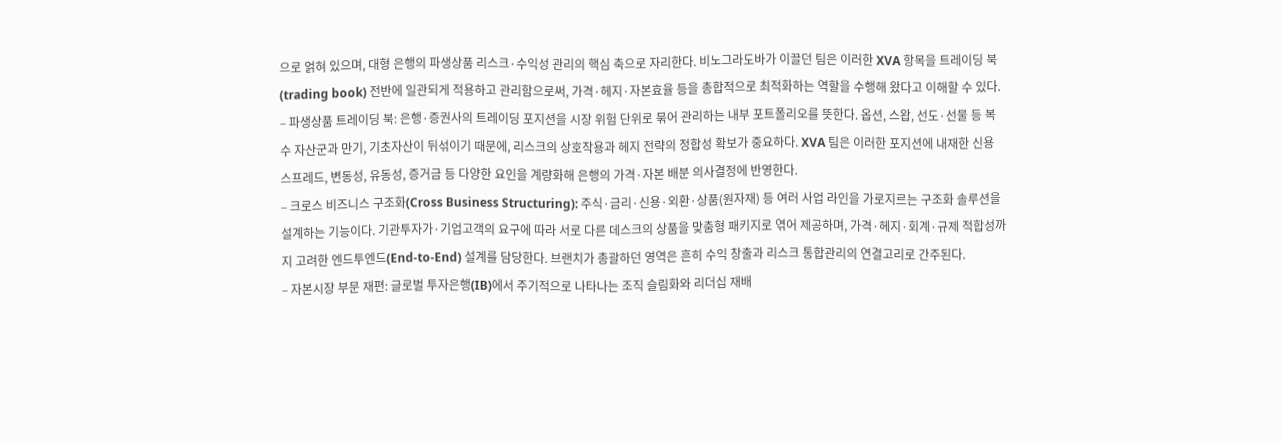으로 얽혀 있으며, 대형 은행의 파생상품 리스크·수익성 관리의 핵심 축으로 자리한다. 비노그라도바가 이끌던 팀은 이러한 XVA 항목을 트레이딩 북(trading book) 전반에 일관되게 적용하고 관리함으로써, 가격·헤지·자본효율 등을 총합적으로 최적화하는 역할을 수행해 왔다고 이해할 수 있다.
– 파생상품 트레이딩 북: 은행·증권사의 트레이딩 포지션을 시장 위험 단위로 묶어 관리하는 내부 포트폴리오를 뜻한다. 옵션, 스왑, 선도·선물 등 복수 자산군과 만기, 기초자산이 뒤섞이기 때문에, 리스크의 상호작용과 헤지 전략의 정합성 확보가 중요하다. XVA 팀은 이러한 포지션에 내재한 신용 스프레드, 변동성, 유동성, 증거금 등 다양한 요인을 계량화해 은행의 가격·자본 배분 의사결정에 반영한다.
– 크로스 비즈니스 구조화(Cross Business Structuring): 주식·금리·신용·외환·상품(원자재) 등 여러 사업 라인을 가로지르는 구조화 솔루션을 설계하는 기능이다. 기관투자가·기업고객의 요구에 따라 서로 다른 데스크의 상품을 맞춤형 패키지로 엮어 제공하며, 가격·헤지·회계·규제 적합성까지 고려한 엔드투엔드(End-to-End) 설계를 담당한다. 브랜치가 총괄하던 영역은 흔히 수익 창출과 리스크 통합관리의 연결고리로 간주된다.
– 자본시장 부문 재편: 글로벌 투자은행(IB)에서 주기적으로 나타나는 조직 슬림화와 리더십 재배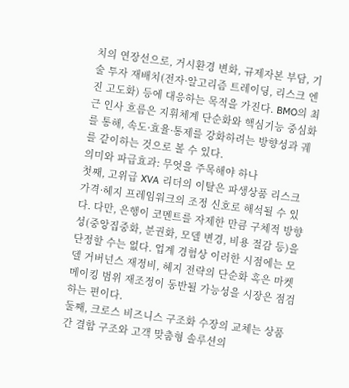치의 연장선으로, 거시환경 변화, 규제자본 부담, 기술 투자 재배치(전자·알고리즘 트레이딩, 리스크 엔진 고도화) 등에 대응하는 목적을 가진다. BMO의 최근 인사 흐름은 지휘체계 단순화와 핵심기능 중심화를 통해, 속도·효율·통제를 강화하려는 방향성과 궤를 같이하는 것으로 볼 수 있다.
의미와 파급효과: 무엇을 주목해야 하나
첫째, 고위급 XVA 리더의 이탈은 파생상품 리스크 가격·헤지 프레임워크의 조정 신호로 해석될 수 있다. 다만, 은행이 코멘트를 자제한 만큼 구체적 방향성(중앙집중화, 분권화, 모델 변경, 비용 절감 등)을 단정할 수는 없다. 업계 경험상 이러한 시점에는 모델 거버넌스 재정비, 헤지 전략의 단순화 혹은 마켓메이킹 범위 재조정이 동반될 가능성을 시장은 점검하는 편이다.
둘째, 크로스 비즈니스 구조화 수장의 교체는 상품 간 결합 구조와 고객 맞춤형 솔루션의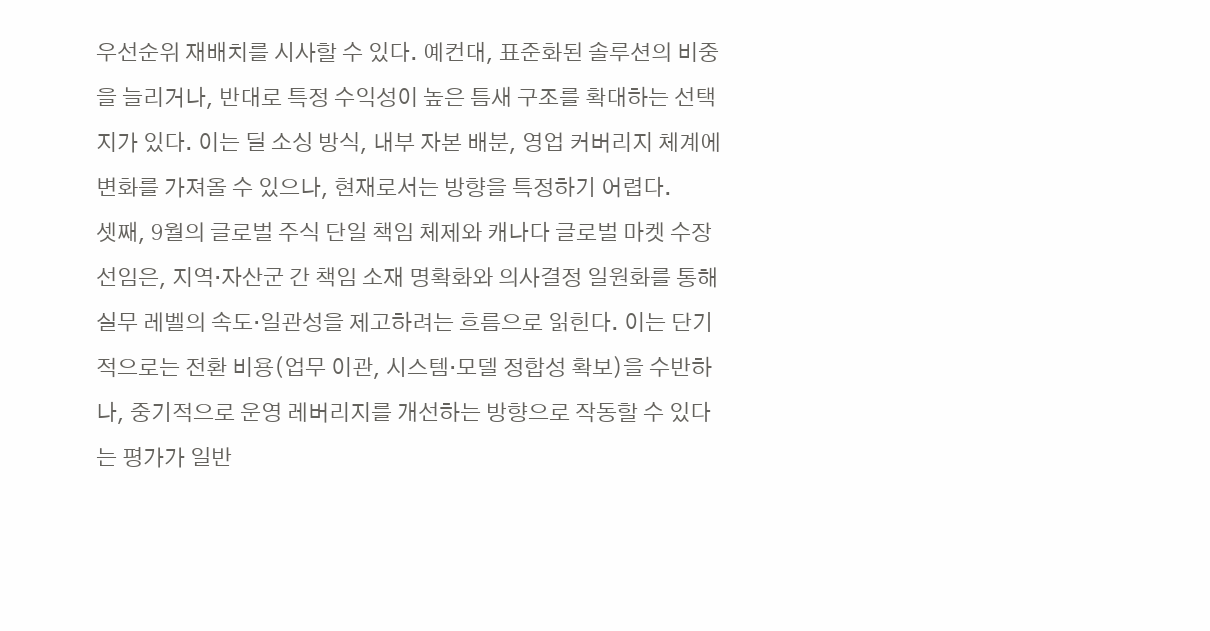우선순위 재배치를 시사할 수 있다. 예컨대, 표준화된 솔루션의 비중을 늘리거나, 반대로 특정 수익성이 높은 틈새 구조를 확대하는 선택지가 있다. 이는 딜 소싱 방식, 내부 자본 배분, 영업 커버리지 체계에 변화를 가져올 수 있으나, 현재로서는 방향을 특정하기 어렵다.
셋째, 9월의 글로벌 주식 단일 책임 체제와 캐나다 글로벌 마켓 수장 선임은, 지역·자산군 간 책임 소재 명확화와 의사결정 일원화를 통해 실무 레벨의 속도·일관성을 제고하려는 흐름으로 읽힌다. 이는 단기적으로는 전환 비용(업무 이관, 시스템·모델 정합성 확보)을 수반하나, 중기적으로 운영 레버리지를 개선하는 방향으로 작동할 수 있다는 평가가 일반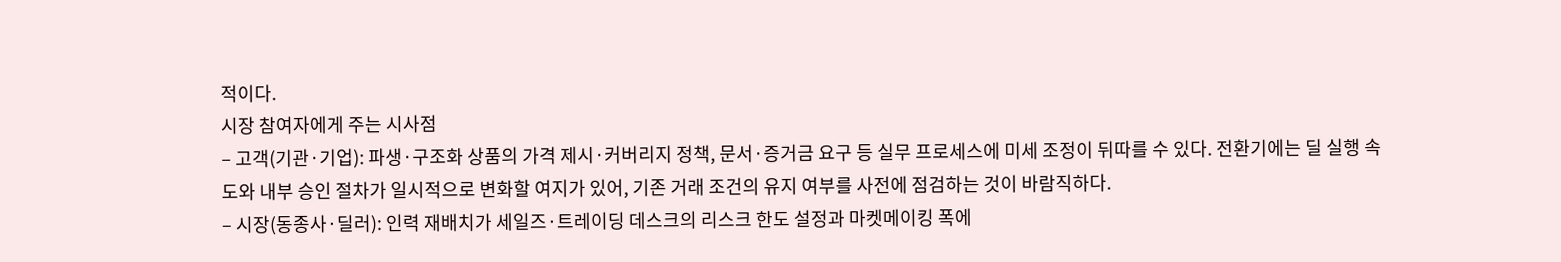적이다.
시장 참여자에게 주는 시사점
– 고객(기관·기업): 파생·구조화 상품의 가격 제시·커버리지 정책, 문서·증거금 요구 등 실무 프로세스에 미세 조정이 뒤따를 수 있다. 전환기에는 딜 실행 속도와 내부 승인 절차가 일시적으로 변화할 여지가 있어, 기존 거래 조건의 유지 여부를 사전에 점검하는 것이 바람직하다.
– 시장(동종사·딜러): 인력 재배치가 세일즈·트레이딩 데스크의 리스크 한도 설정과 마켓메이킹 폭에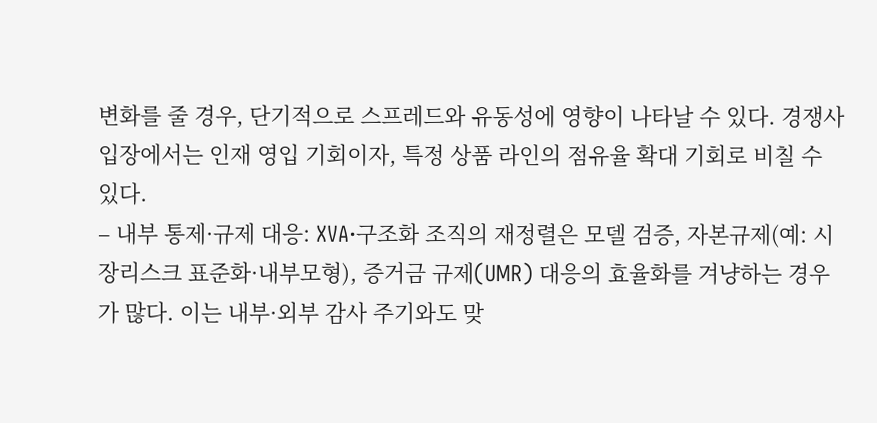변화를 줄 경우, 단기적으로 스프레드와 유동성에 영향이 나타날 수 있다. 경쟁사 입장에서는 인재 영입 기회이자, 특정 상품 라인의 점유율 확대 기회로 비칠 수 있다.
– 내부 통제·규제 대응: XVA·구조화 조직의 재정렬은 모델 검증, 자본규제(예: 시장리스크 표준화·내부모형), 증거금 규제(UMR) 대응의 효율화를 겨냥하는 경우가 많다. 이는 내부·외부 감사 주기와도 맞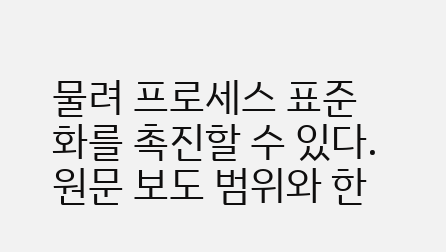물려 프로세스 표준화를 촉진할 수 있다.
원문 보도 범위와 한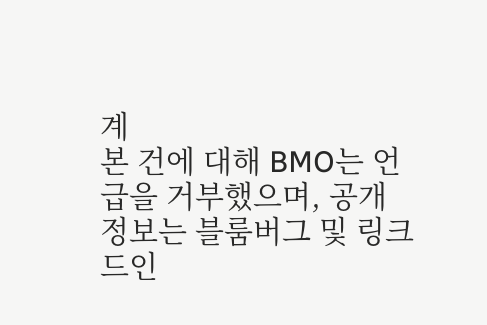계
본 건에 대해 BMO는 언급을 거부했으며, 공개 정보는 블룸버그 및 링크드인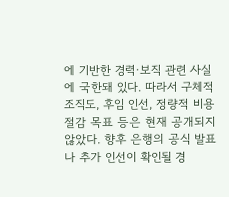에 기반한 경력·보직 관련 사실에 국한돼 있다. 따라서 구체적 조직도, 후임 인선, 정량적 비용 절감 목표 등은 현재 공개되지 않았다. 향후 은행의 공식 발표나 추가 인선이 확인될 경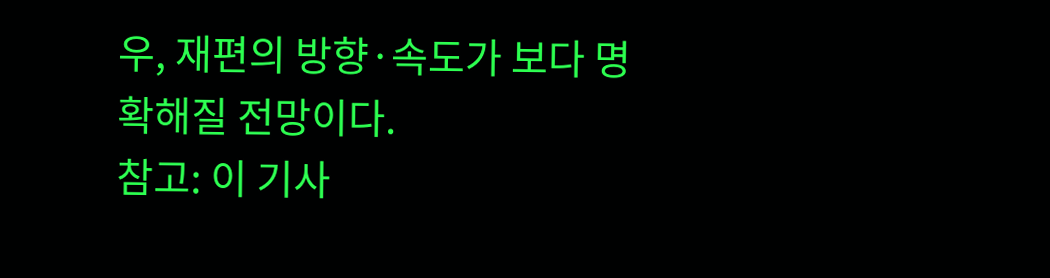우, 재편의 방향·속도가 보다 명확해질 전망이다.
참고: 이 기사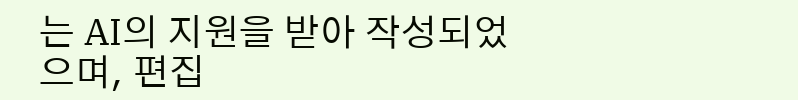는 AI의 지원을 받아 작성되었으며, 편집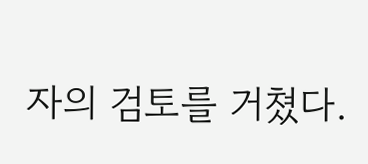자의 검토를 거쳤다.